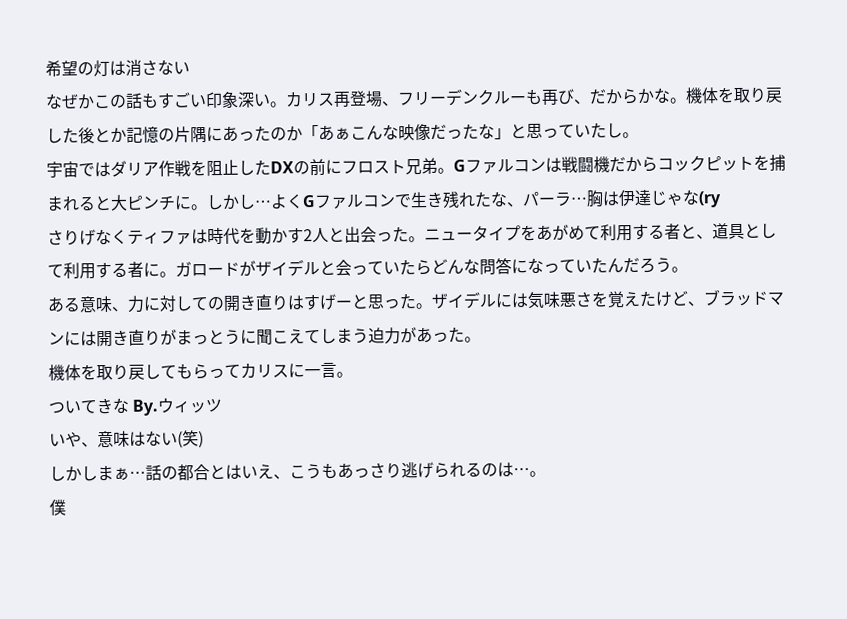希望の灯は消さない
なぜかこの話もすごい印象深い。カリス再登場、フリーデンクルーも再び、だからかな。機体を取り戻した後とか記憶の片隅にあったのか「あぁこんな映像だったな」と思っていたし。
宇宙ではダリア作戦を阻止したDXの前にフロスト兄弟。Gファルコンは戦闘機だからコックピットを捕まれると大ピンチに。しかし…よくGファルコンで生き残れたな、パーラ…胸は伊達じゃな(ry
さりげなくティファは時代を動かす2人と出会った。ニュータイプをあがめて利用する者と、道具として利用する者に。ガロードがザイデルと会っていたらどんな問答になっていたんだろう。
ある意味、力に対しての開き直りはすげーと思った。ザイデルには気味悪さを覚えたけど、ブラッドマンには開き直りがまっとうに聞こえてしまう迫力があった。
機体を取り戻してもらってカリスに一言。
ついてきな By.ウィッツ
いや、意味はない(笑)
しかしまぁ…話の都合とはいえ、こうもあっさり逃げられるのは…。
僕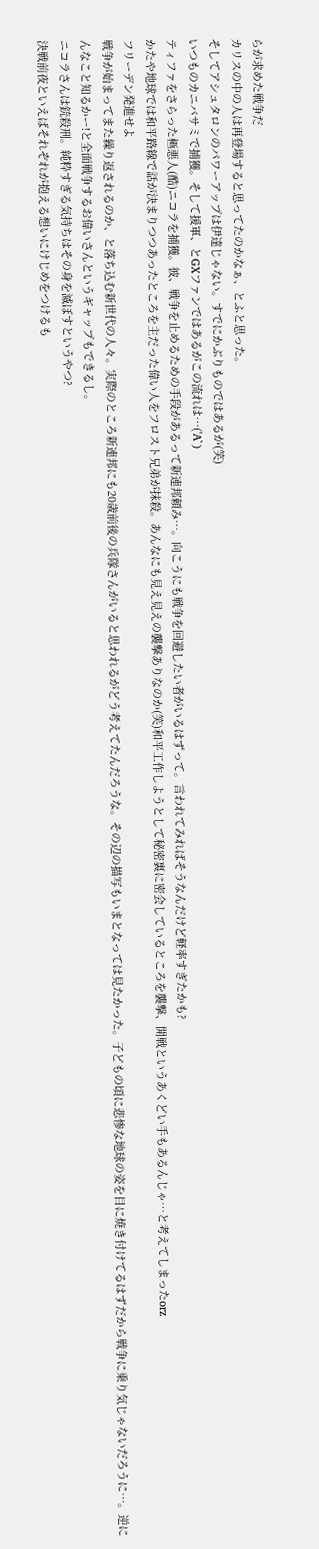らが求めた戦争だ
カリスの中の人は再登場すると思ってたのかなぁ、とふと思った。
そしてアシュタロンのパワーアップは伊達じゃない。すでにかぶりものではあるが(笑)
いつものカニバサミで捕獲。そして援軍、とGXファンではあるがこの流れは…('A`)
ティファをさらった極悪人(酷)ニコラを捕獲。彼、戦争を止めるための手段があるって新連邦頼み…。向こうにも戦争を回避したい者がいるはずって。言われてみればそうなんだけど軽率すぎたかも?
かたや地球では和平路線で話が決まりつつあったところを主だった偉い人をフロスト兄弟が抹殺。あんなにも見え見えの襲撃ありなのか(笑)和平工作しようとして秘密裏に密会しているところを襲撃、開戦というあくどい手もあるんじゃ…と考えてしまったorz
フリーデン発進せよ
戦争が始まってまた繰り返されるのか、と落ち込む新世代の人々。実際のところ新連邦にも20歳前後の兵隊さんがいると思われるがどう考えてたんだろうな。その辺の描写もいまとなっては見たかった。子どもの頃に悲惨な地球の姿を目に焼き付けてるはずだから戦争に乗り気じゃないだろうに…。逆にんなこと知るかー!と全面戦争するお偉いさんというギャップもできるし。
ニコラさんは銃殺刑。純粋すぎる気持ちはその身を滅ぼすというやつ?
決戦前夜といえばそれぞれが抱える想いにけじめをつけるも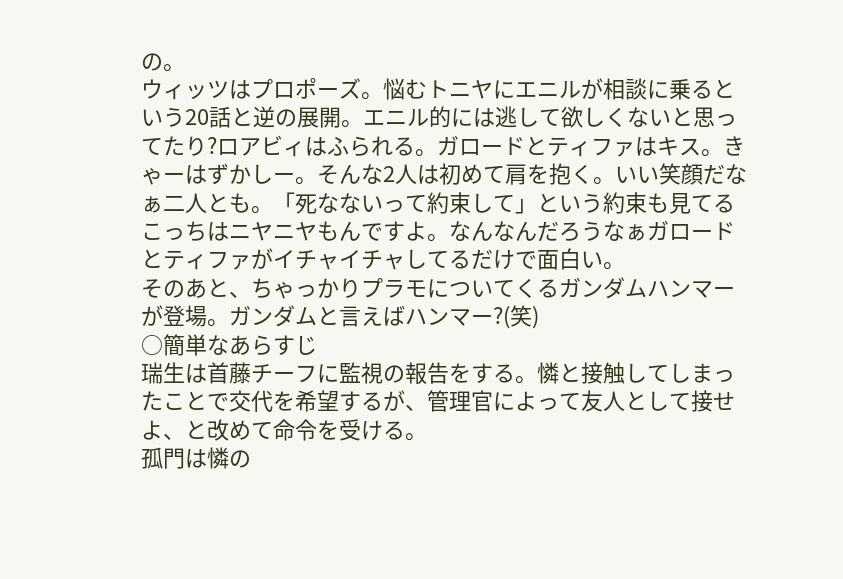の。
ウィッツはプロポーズ。悩むトニヤにエニルが相談に乗るという20話と逆の展開。エニル的には逃して欲しくないと思ってたり?ロアビィはふられる。ガロードとティファはキス。きゃーはずかしー。そんな2人は初めて肩を抱く。いい笑顔だなぁ二人とも。「死なないって約束して」という約束も見てるこっちはニヤニヤもんですよ。なんなんだろうなぁガロードとティファがイチャイチャしてるだけで面白い。
そのあと、ちゃっかりプラモについてくるガンダムハンマーが登場。ガンダムと言えばハンマー?(笑)
○簡単なあらすじ
瑞生は首藤チーフに監視の報告をする。憐と接触してしまったことで交代を希望するが、管理官によって友人として接せよ、と改めて命令を受ける。
孤門は憐の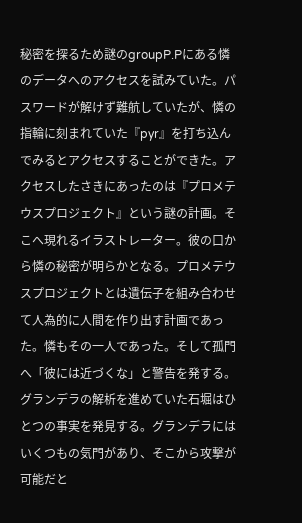秘密を探るため謎のgroupP.Pにある憐のデータへのアクセスを試みていた。パスワードが解けず難航していたが、憐の指輪に刻まれていた『pyr』を打ち込んでみるとアクセスすることができた。アクセスしたさきにあったのは『プロメテウスプロジェクト』という謎の計画。そこへ現れるイラストレーター。彼の口から憐の秘密が明らかとなる。プロメテウスプロジェクトとは遺伝子を組み合わせて人為的に人間を作り出す計画であった。憐もその一人であった。そして孤門へ「彼には近づくな」と警告を発する。
グランデラの解析を進めていた石堀はひとつの事実を発見する。グランデラにはいくつもの気門があり、そこから攻撃が可能だと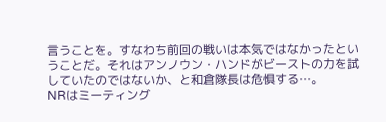言うことを。すなわち前回の戦いは本気ではなかったということだ。それはアンノウン・ハンドがビーストの力を試していたのではないか、と和倉隊長は危惧する…。
NRはミーティング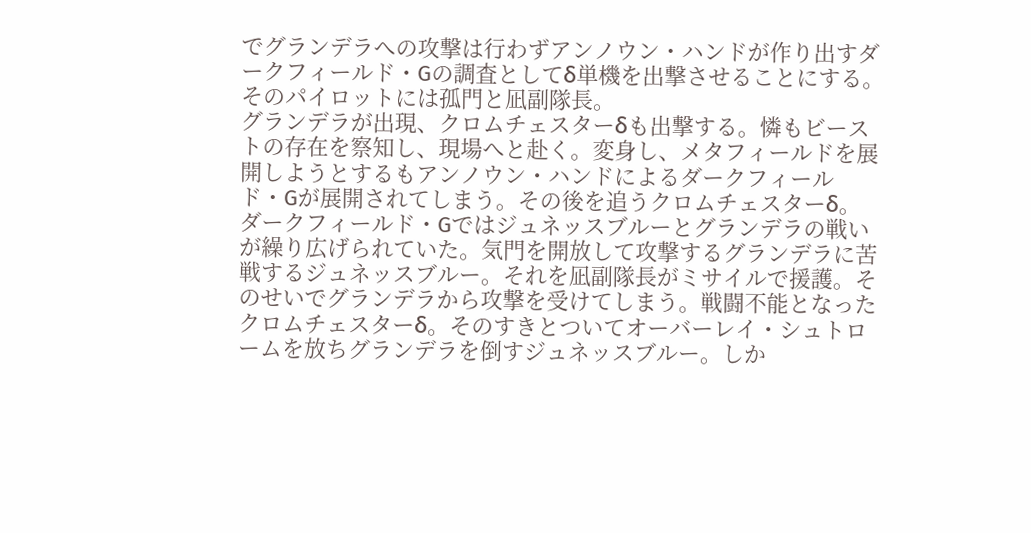でグランデラへの攻撃は行わずアンノウン・ハンドが作り出すダークフィールド・Gの調査としてδ単機を出撃させることにする。そのパイロットには孤門と凪副隊長。
グランデラが出現、クロムチェスターδも出撃する。憐もビーストの存在を察知し、現場へと赴く。変身し、メタフィールドを展開しようとするもアンノウン・ハンドによるダークフィールド・Gが展開されてしまう。その後を追うクロムチェスターδ。
ダークフィールド・Gではジュネッスブルーとグランデラの戦いが繰り広げられていた。気門を開放して攻撃するグランデラに苦戦するジュネッスブルー。それを凪副隊長がミサイルで援護。そのせいでグランデラから攻撃を受けてしまう。戦闘不能となったクロムチェスターδ。そのすきとついてオーバーレイ・シュトロームを放ちグランデラを倒すジュネッスブルー。しか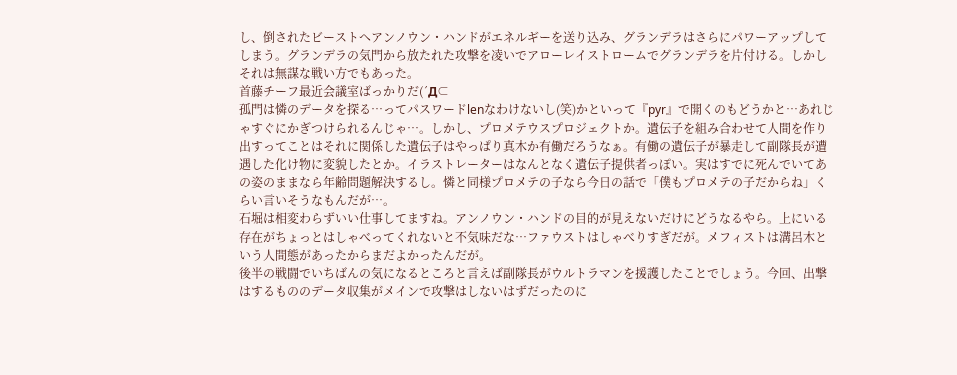し、倒されたビーストへアンノウン・ハンドがエネルギーを送り込み、グランデラはさらにパワーアップしてしまう。グランデラの気門から放たれた攻撃を凌いでアローレイストロームでグランデラを片付ける。しかしそれは無謀な戦い方でもあった。
首藤チーフ最近会議室ばっかりだ(´Д⊂
孤門は憐のデータを探る…ってパスワードlenなわけないし(笑)かといって『pyr』で開くのもどうかと…あれじゃすぐにかぎつけられるんじゃ…。しかし、プロメテウスプロジェクトか。遺伝子を組み合わせて人間を作り出すってことはそれに関係した遺伝子はやっぱり真木か有働だろうなぁ。有働の遺伝子が暴走して副隊長が遭遇した化け物に変貌したとか。イラストレーターはなんとなく遺伝子提供者っぽい。実はすでに死んでいてあの姿のままなら年齢問題解決するし。憐と同様プロメテの子なら今日の話で「僕もプロメテの子だからね」くらい言いそうなもんだが…。
石堀は相変わらずいい仕事してますね。アンノウン・ハンドの目的が見えないだけにどうなるやら。上にいる存在がちょっとはしゃべってくれないと不気味だな…ファウストはしゃべりすぎだが。メフィストは溝呂木という人間態があったからまだよかったんだが。
後半の戦闘でいちばんの気になるところと言えば副隊長がウルトラマンを援護したことでしょう。今回、出撃はするもののデータ収集がメインで攻撃はしないはずだったのに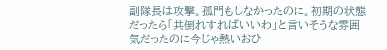副隊長は攻撃。孤門もしなかったのに。初期の状態だったら「共倒れすればいいわ」と言いそうな雰囲気だったのに今じゃ熱いおひ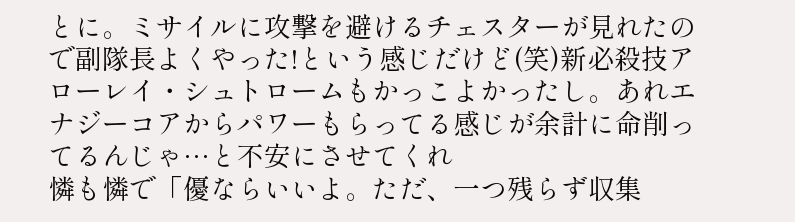とに。ミサイルに攻撃を避けるチェスターが見れたので副隊長よくやった!という感じだけど(笑)新必殺技アローレイ・シュトロームもかっこよかったし。あれエナジーコアからパワーもらってる感じが余計に命削ってるんじゃ…と不安にさせてくれ
憐も憐で「優ならいいよ。ただ、一つ残らず収集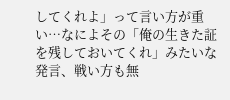してくれよ」って言い方が重い…なによその「俺の生きた証を残しておいてくれ」みたいな発言、戦い方も無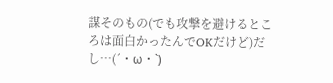謀そのもの(でも攻撃を避けるところは面白かったんでOKだけど)だし…(´・ω・`)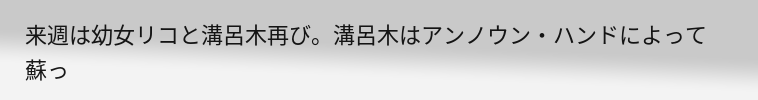来週は幼女リコと溝呂木再び。溝呂木はアンノウン・ハンドによって蘇っ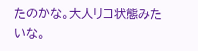たのかな。大人リコ状態みたいな。